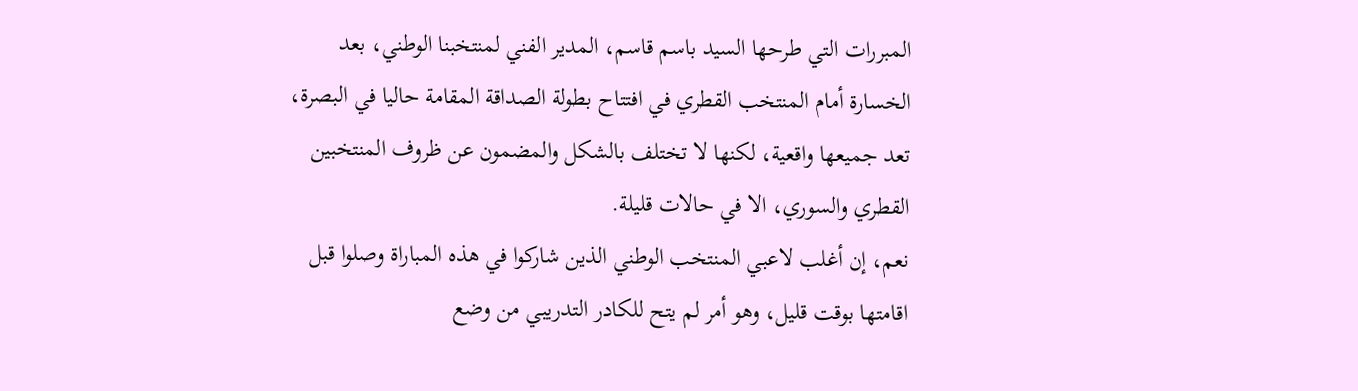المبررات التي طرحها السيد باسم قاسم، المدير الفني لمنتخبنا الوطني، بعد الخسارة أمام المنتخب القطري في افتتاح بطولة الصداقة المقامة حاليا في البصرة، تعد جميعها واقعية، لكنها لا تختلف بالشكل والمضمون عن ظروف المنتخبين القطري والسوري، الا في حالات قليلة.
نعم، إن أغلب لاعبي المنتخب الوطني الذين شاركوا في هذه المباراة وصلوا قبل اقامتها بوقت قليل، وهو أمر لم يتح للكادر التدريبي من وضع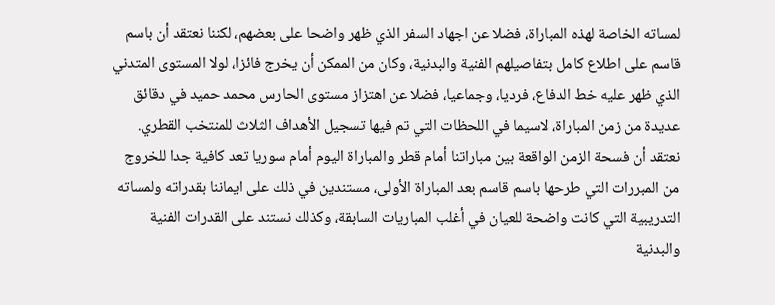لمساته الخاصة لهذه المباراة، فضلا عن اجهاد السفر الذي ظهر واضحا على بعضهم، لكننا نعتقد أن باسم قاسم على اطلاع كامل بتفاصيلهم الفنية والبدنية، وكان من الممكن أن يخرج فائزا، لولا المستوى المتدني الذي ظهر عليه خط الدفاع، فرديا، وجماعيا، فضلا عن اهتزاز مستوى الحارس محمد حميد في دقائق عديدة من زمن المباراة، لاسيما في اللحظات التي تم فيها تسجيل الأهداف الثلاث للمنتخب القطري.
نعتقد أن فسحة الزمن الواقعة بين مباراتنا أمام قطر والمباراة اليوم أمام سوريا تعد كافية جدا للخروج من المبررات التي طرحها باسم قاسم بعد المباراة الأولى، مستندين في ذلك على ايماننا بقدراته ولمساته التدريبية التي كانت واضحة للعيان في أغلب المباريات السابقة، وكذلك نستند على القدرات الفنية والبدنية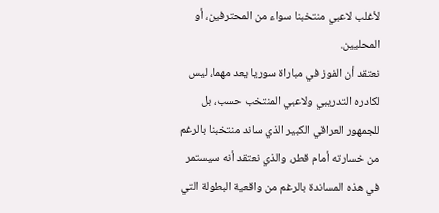لأغلب لاعبي منتخبنا سواء من المحترفين، أو المحليين.
نعتقد أن الفوز في مباراة سوريا يعد مهما، ليس لكادره التدريبي ولاعبي المنتخب حسب، بل للجمهور العراقي الكبير الذي ساند منتخبنا بالرغم من خسارته أمام قطر، والذي نعتقد أنه سيستمر في هذه المساندة بالرغم من واقعية البطولة التي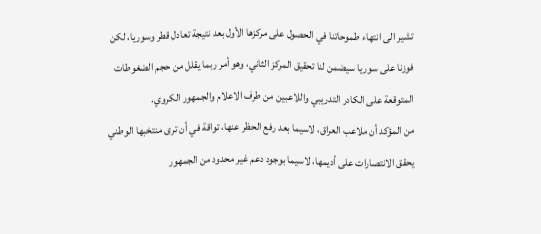تشير الى انتهاء طموحاتنا في الحصول على مركزها الأول بعد نتيجة تعادل قطر وسوريا، لكن فوزنا على سوريا سيضمن لنا تحقيق المركز الثاني، وهو أمر ربما يقلل من حجم الضغوطات المتوقعة على الكادر التدريبي واللاعبين من طرف الاعلام والجمهور الكروي.
من المؤكد أن ملاعب العراق، لاسيما بعد رفع الحظر عنها، تواقة في أن ترى منتخبها الوطني يحقق الانتصارات على أديمها، لاسيما بوجود دعم غير محدود من الجمهور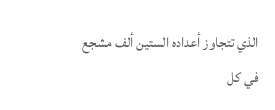الذي تتجاوز أعداده الستين ألف مشجع في كل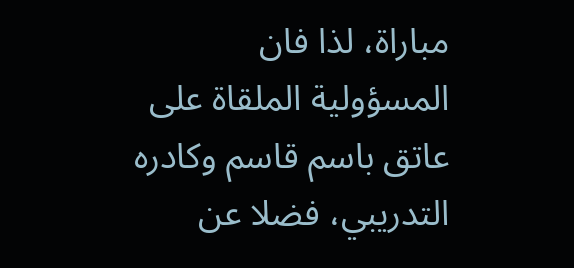مباراة، لذا فان المسؤولية الملقاة على عاتق باسم قاسم وكادره التدريبي، فضلا عن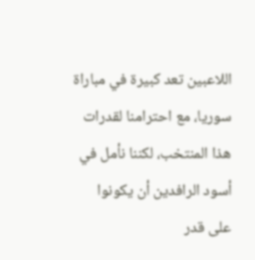اللاعبين تعد كبيرة في مباراة سوريا، مع احترامنا لقدرات هذا المنتخب، لكننا نأمل في أسود الرافدين أن يكونوا على قدر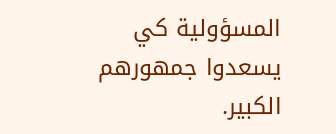المسؤولية كي يسعدوا جمهورهم الكبير.